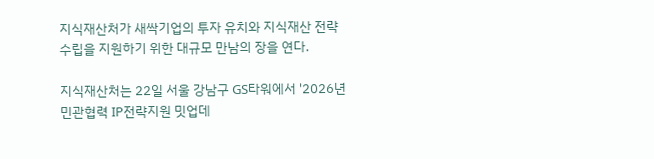지식재산처가 새싹기업의 투자 유치와 지식재산 전략 수립을 지원하기 위한 대규모 만남의 장을 연다.

지식재산처는 22일 서울 강남구 GS타워에서 '2026년 민관협력 IP전략지원 밋업데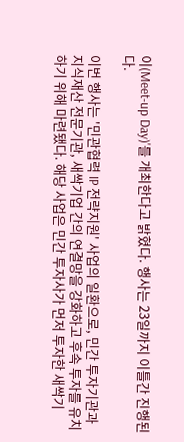이(Meet-up Day)'를 개최한다고 밝혔다. 행사는 23일까지 이틀간 진행된다.

이번 행사는 '민관협력 IP 전략지원' 사업의 일환으로, 민간 투자기관과 지식재산 전문기관, 새싹기업 간의 연결망을 강화하고 후속 투자를 유치하기 위해 마련됐다. 해당 사업은 민간 투자사가 먼저 투자한 새싹기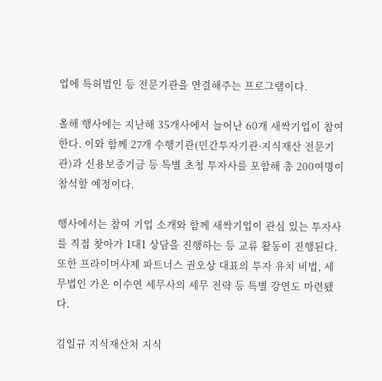업에 특허법인 등 전문기관을 연결해주는 프로그램이다.

올해 행사에는 지난해 35개사에서 늘어난 60개 새싹기업이 참여한다. 이와 함께 27개 수행기관(민간투자기관·지식재산 전문기관)과 신용보증기금 등 특별 초청 투자사를 포함해 총 200여명이 참석할 예정이다.

행사에서는 참여 기업 소개와 함께 새싹기업이 관심 있는 투자사를 직접 찾아가 1대1 상담을 진행하는 등 교류 활동이 진행된다. 또한 프라이머사제 파트너스 권오상 대표의 투자 유치 비법, 세무법인 가온 이수연 세무사의 세무 전략 등 특별 강연도 마련됐다.

김일규 지식재산처 지식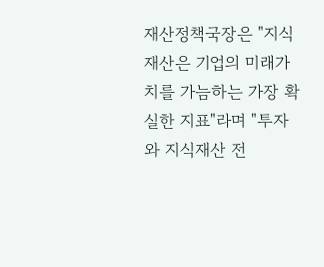재산정책국장은 "지식재산은 기업의 미래가치를 가늠하는 가장 확실한 지표"라며 "투자와 지식재산 전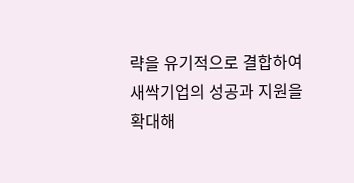략을 유기적으로 결합하여 새싹기업의 성공과 지원을 확대해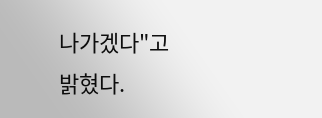나가겠다"고 밝혔다.